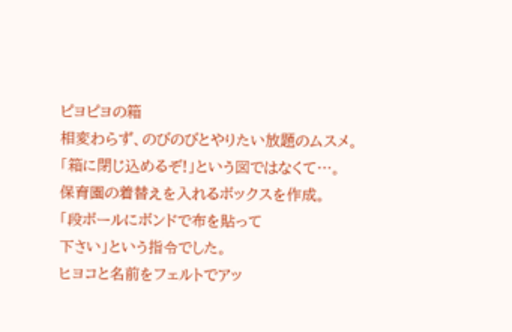ピヨピヨの箱
相変わらず、のびのびとやりたい放題のムスメ。
「箱に閉じ込めるぞ!」という図ではなくて…。
保育園の着替えを入れるボックスを作成。
「段ボールにボンドで布を貼って
下さい」という指令でした。
ヒヨコと名前をフェルトでアッ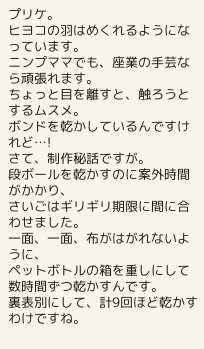プリケ。
ヒヨコの羽はめくれるようになっています。
ニンプママでも、座業の手芸なら頑張れます。
ちょっと目を離すと、触ろうとするムスメ。
ボンドを乾かしているんですけれど…!
さて、制作秘話ですが。
段ボールを乾かすのに案外時間がかかり、
さいごはギリギリ期限に間に合わせました。
一面、一面、布がはがれないように、
ペットボトルの箱を重しにして数時間ずつ乾かすんです。
裏表別にして、計9回ほど乾かすわけですね。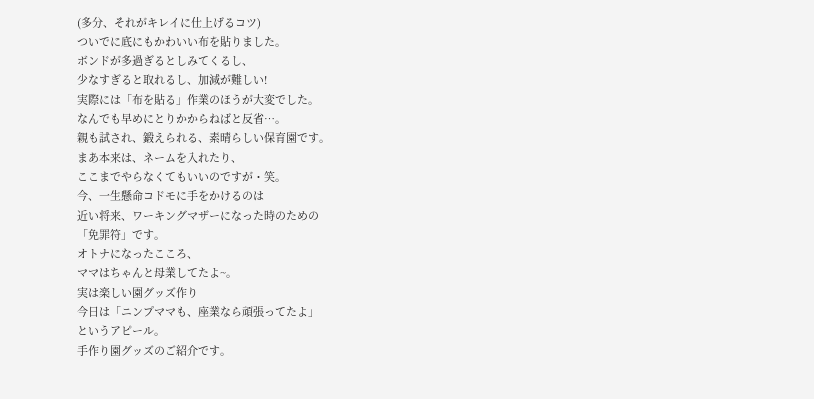(多分、それがキレイに仕上げるコツ)
ついでに底にもかわいい布を貼りました。
ボンドが多過ぎるとしみてくるし、
少なすぎると取れるし、加減が難しい!
実際には「布を貼る」作業のほうが大変でした。
なんでも早めにとりかからねばと反省…。
親も試され、鍛えられる、素晴らしい保育園です。
まあ本来は、ネームを入れたり、
ここまでやらなくてもいいのですが・笑。
今、一生懸命コドモに手をかけるのは
近い将来、ワーキングマザーになった時のための
「免罪符」です。
オトナになったこころ、
ママはちゃんと母業してたよ~。
実は楽しい園グッズ作り
今日は「ニンプママも、座業なら頑張ってたよ」
というアピール。
手作り園グッズのご紹介です。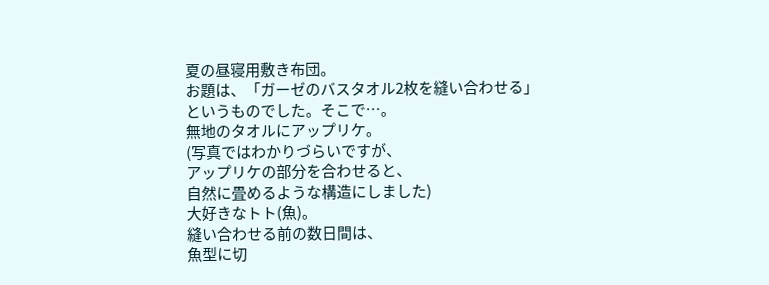夏の昼寝用敷き布団。
お題は、「ガーゼのバスタオル2枚を縫い合わせる」
というものでした。そこで…。
無地のタオルにアップリケ。
(写真ではわかりづらいですが、
アップリケの部分を合わせると、
自然に畳めるような構造にしました)
大好きなトト(魚)。
縫い合わせる前の数日間は、
魚型に切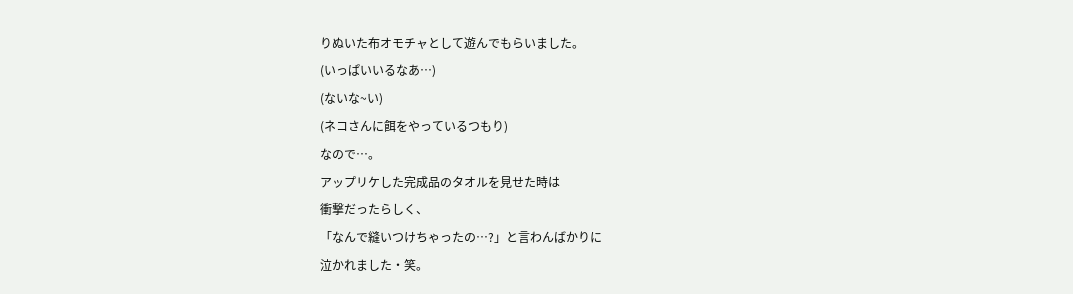りぬいた布オモチャとして遊んでもらいました。
(いっぱいいるなあ…)
(ないな~い)
(ネコさんに餌をやっているつもり)
なので…。
アップリケした完成品のタオルを見せた時は
衝撃だったらしく、
「なんで縫いつけちゃったの…?」と言わんばかりに
泣かれました・笑。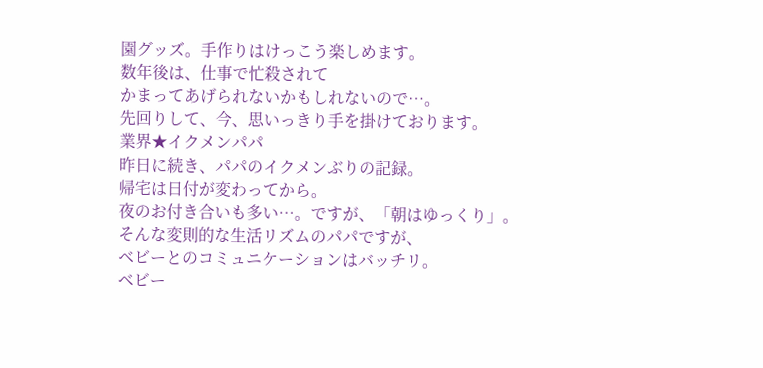園グッズ。手作りはけっこう楽しめます。
数年後は、仕事で忙殺されて
かまってあげられないかもしれないので…。
先回りして、今、思いっきり手を掛けております。
業界★イクメンパパ
昨日に続き、パパのイクメンぶりの記録。
帰宅は日付が変わってから。
夜のお付き合いも多い…。ですが、「朝はゆっくり」。
そんな変則的な生活リズムのパパですが、
ベビーとのコミュニケーションはバッチリ。
ベビー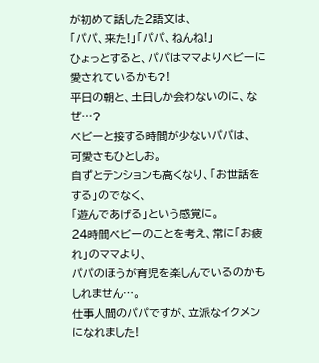が初めて話した2語文は、
「パパ、来た!」「パパ、ねんね!」
ひょっとすると、パパはママよりベビーに愛されているかも?!
平日の朝と、土日しか会わないのに、なぜ…?
ベビーと接する時間が少ないパパは、
可愛さもひとしお。
自ずとテンションも高くなり、「お世話をする」のでなく、
「遊んであげる」という感覚に。
24時間ベビーのことを考え、常に「お疲れ」のママより、
パパのほうが育児を楽しんでいるのかもしれません…。
仕事人間のパパですが、立派なイクメンになれました!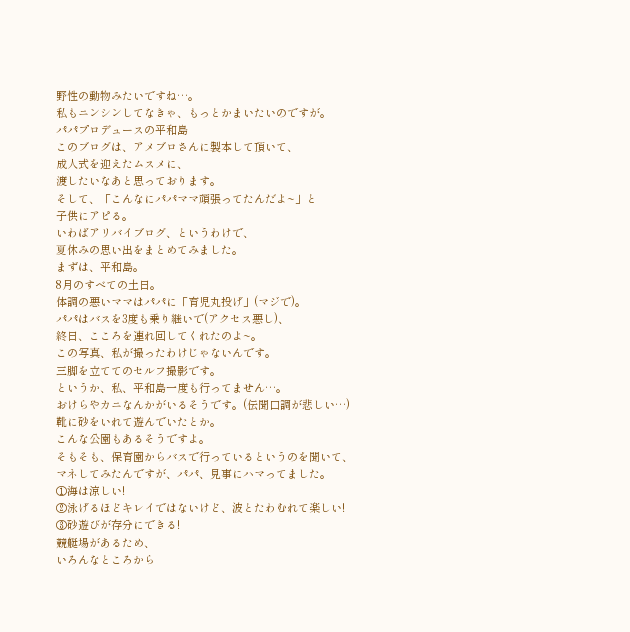野性の動物みたいですね…。
私もニンシンしてなきゃ、もっとかまいたいのですが。
パパプロデュースの平和島
このブログは、アメブロさんに製本して頂いて、
成人式を迎えたムスメに、
渡したいなあと思っております。
そして、「こんなにパパママ頑張ってたんだよ~」と
子供にアピる。
いわばアリバイブログ、というわけで、
夏休みの思い出をまとめてみました。
まずは、平和島。
8月のすべての土日。
体調の悪いママはパパに「育児丸投げ」(マジで)。
パパはバスを3度も乗り継いで(アクセス悪し)、
終日、こころを連れ回してくれたのよ~。
この写真、私が撮ったわけじゃないんです。
三脚を立ててのセルフ撮影です。
というか、私、平和島一度も行ってません…。
おけらやカニなんかがいるそうです。(伝聞口調が悲しい…)
靴に砂をいれて遊んでいたとか。
こんな公園もあるそうですよ。
そもそも、保育園からバスで行っているというのを聞いて、
マネしてみたんですが、パパ、見事にハマってました。
①海は涼しい!
②泳げるほどキレイではないけど、波とたわむれて楽しい!
③砂遊びが存分にできる!
競艇場があるため、
いろんなところから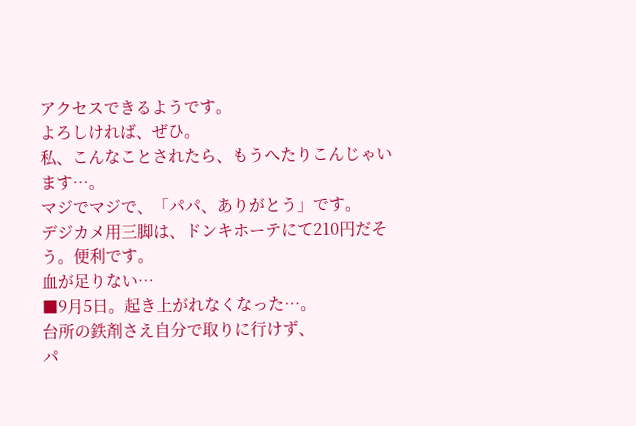アクセスできるようです。
よろしければ、ぜひ。
私、こんなことされたら、もうへたりこんじゃいます…。
マジでマジで、「パパ、ありがとう」です。
デジカメ用三脚は、ドンキホーテにて210円だそう。便利です。
血が足りない…
■9月5日。起き上がれなくなった…。
台所の鉄剤さえ自分で取りに行けず、
パ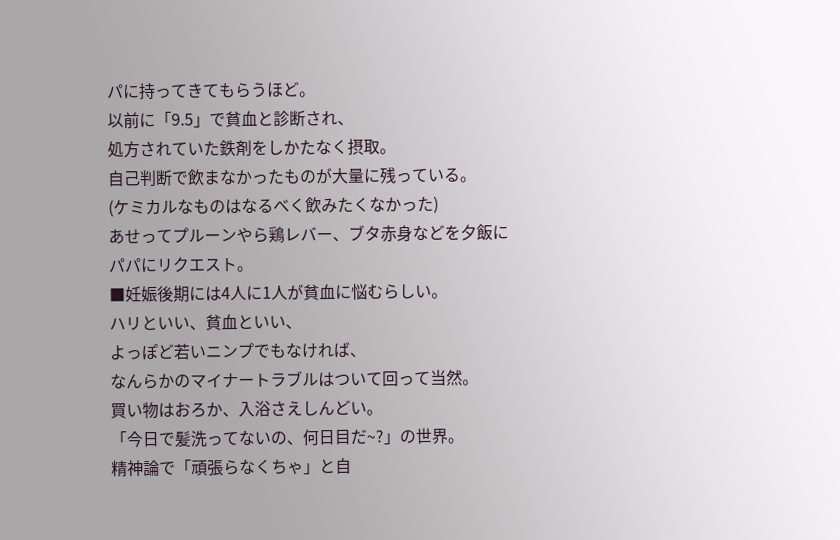パに持ってきてもらうほど。
以前に「9.5」で貧血と診断され、
処方されていた鉄剤をしかたなく摂取。
自己判断で飲まなかったものが大量に残っている。
(ケミカルなものはなるべく飲みたくなかった)
あせってプルーンやら鶏レバー、ブタ赤身などを夕飯に
パパにリクエスト。
■妊娠後期には4人に1人が貧血に悩むらしい。
ハリといい、貧血といい、
よっぽど若いニンプでもなければ、
なんらかのマイナートラブルはついて回って当然。
買い物はおろか、入浴さえしんどい。
「今日で髪洗ってないの、何日目だ~?」の世界。
精神論で「頑張らなくちゃ」と自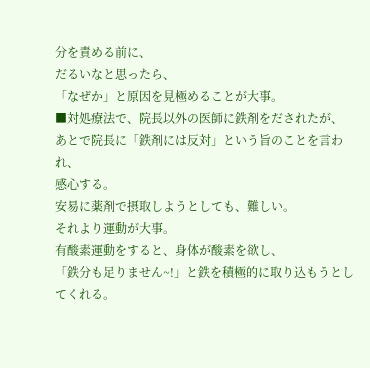分を責める前に、
だるいなと思ったら、
「なぜか」と原因を見極めることが大事。
■対処療法で、院長以外の医師に鉄剤をだされたが、
あとで院長に「鉄剤には反対」という旨のことを言われ、
感心する。
安易に薬剤で摂取しようとしても、難しい。
それより運動が大事。
有酸素運動をすると、身体が酸素を欲し、
「鉄分も足りません~!」と鉄を積極的に取り込もうとしてくれる。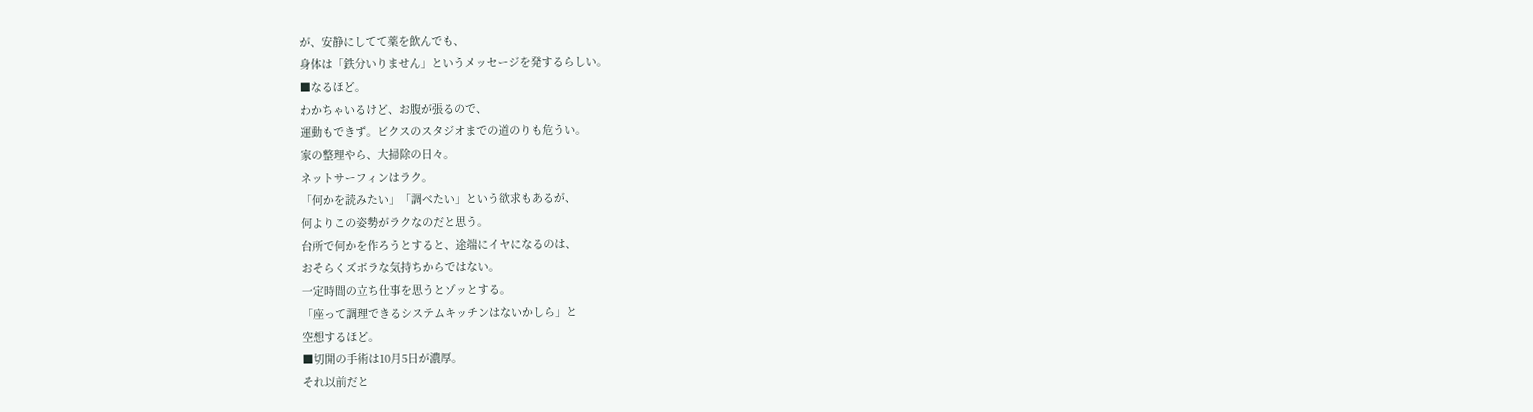が、安静にしてて薬を飲んでも、
身体は「鉄分いりません」というメッセージを発するらしい。
■なるほど。
わかちゃいるけど、お腹が張るので、
運動もできず。ビクスのスタジオまでの道のりも危うい。
家の整理やら、大掃除の日々。
ネットサーフィンはラク。
「何かを読みたい」「調べたい」という欲求もあるが、
何よりこの姿勢がラクなのだと思う。
台所で何かを作ろうとすると、途端にイヤになるのは、
おそらくズボラな気持ちからではない。
一定時間の立ち仕事を思うとゾッとする。
「座って調理できるシステムキッチンはないかしら」と
空想するほど。
■切開の手術は10月5日が濃厚。
それ以前だと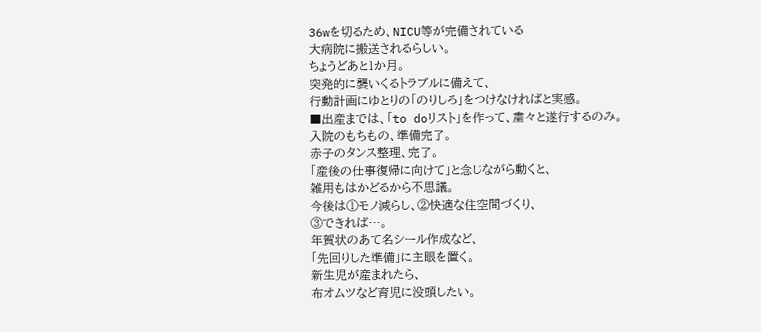36wを切るため、NICU等が完備されている
大病院に搬送されるらしい。
ちょうどあと1か月。
突発的に襲いくるトラブルに備えて、
行動計画にゆとりの「のりしろ」をつけなければと実感。
■出産までは、「to doリスト」を作って、粛々と遂行するのみ。
入院のもちもの、準備完了。
赤子のタンス整理、完了。
「産後の仕事復帰に向けて」と念じながら動くと、
雑用もはかどるから不思議。
今後は①モノ減らし、②快適な住空間づくり、
③できれば…。
年賀状のあて名シール作成など、
「先回りした準備」に主眼を置く。
新生児が産まれたら、
布オムツなど育児に没頭したい。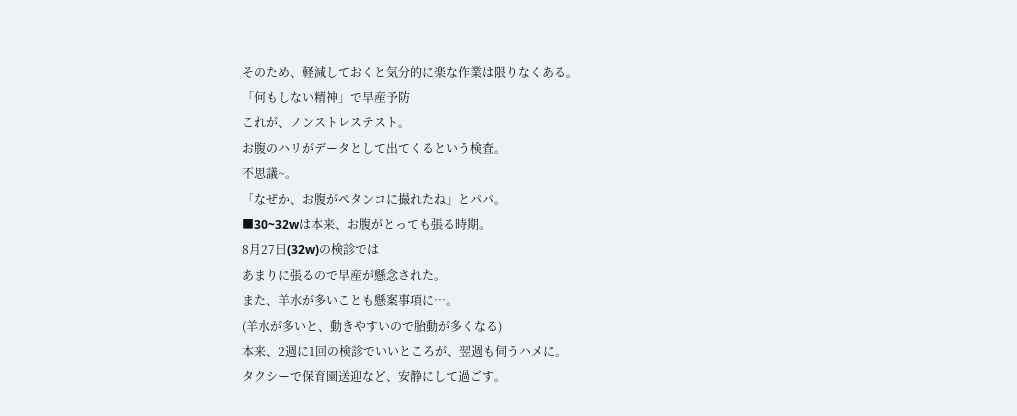そのため、軽減しておくと気分的に楽な作業は限りなくある。
「何もしない精神」で早産予防
これが、ノンストレステスト。
お腹のハリがデータとして出てくるという検査。
不思議~。
「なぜか、お腹がペタンコに撮れたね」とパパ。
■30~32wは本来、お腹がとっても張る時期。
8月27日(32w)の検診では
あまりに張るので早産が懸念された。
また、羊水が多いことも懸案事項に…。
(羊水が多いと、動きやすいので胎動が多くなる)
本来、2週に1回の検診でいいところが、翌週も伺うハメに。
タクシーで保育園送迎など、安静にして過ごす。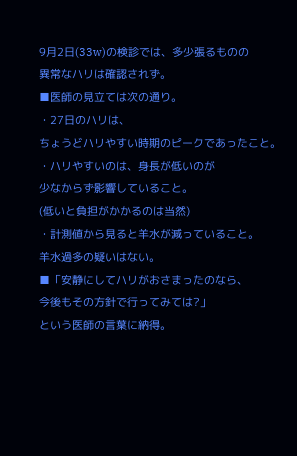9月2日(33w)の検診では、多少張るものの
異常なハリは確認されず。
■医師の見立ては次の通り。
・27日のハリは、
ちょうどハリやすい時期のピークであったこと。
・ハリやすいのは、身長が低いのが
少なからず影響していること。
(低いと負担がかかるのは当然)
・計測値から見ると羊水が減っていること。
羊水過多の疑いはない。
■「安静にしてハリがおさまったのなら、
今後もその方針で行ってみては?」
という医師の言葉に納得。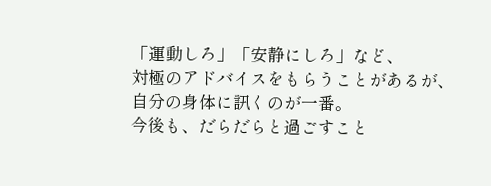「運動しろ」「安静にしろ」など、
対極のアドバイスをもらうことがあるが、
自分の身体に訊くのが一番。
今後も、だらだらと過ごすこと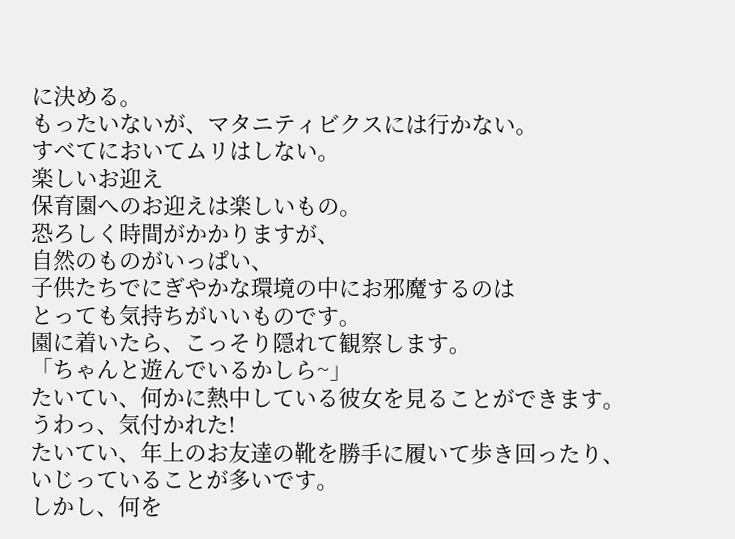に決める。
もったいないが、マタニティビクスには行かない。
すべてにおいてムリはしない。
楽しいお迎え
保育園へのお迎えは楽しいもの。
恐ろしく時間がかかりますが、
自然のものがいっぱい、
子供たちでにぎやかな環境の中にお邪魔するのは
とっても気持ちがいいものです。
園に着いたら、こっそり隠れて観察します。
「ちゃんと遊んでいるかしら~」
たいてい、何かに熱中している彼女を見ることができます。
うわっ、気付かれた!
たいてい、年上のお友達の靴を勝手に履いて歩き回ったり、
いじっていることが多いです。
しかし、何を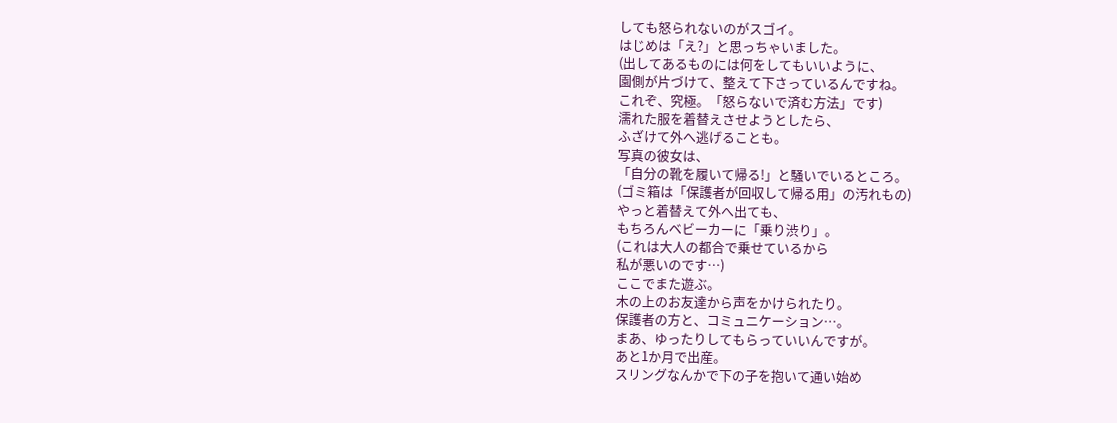しても怒られないのがスゴイ。
はじめは「え?」と思っちゃいました。
(出してあるものには何をしてもいいように、
園側が片づけて、整えて下さっているんですね。
これぞ、究極。「怒らないで済む方法」です)
濡れた服を着替えさせようとしたら、
ふざけて外へ逃げることも。
写真の彼女は、
「自分の靴を履いて帰る!」と騒いでいるところ。
(ゴミ箱は「保護者が回収して帰る用」の汚れもの)
やっと着替えて外へ出ても、
もちろんベビーカーに「乗り渋り」。
(これは大人の都合で乗せているから
私が悪いのです…)
ここでまた遊ぶ。
木の上のお友達から声をかけられたり。
保護者の方と、コミュニケーション…。
まあ、ゆったりしてもらっていいんですが。
あと1か月で出産。
スリングなんかで下の子を抱いて通い始め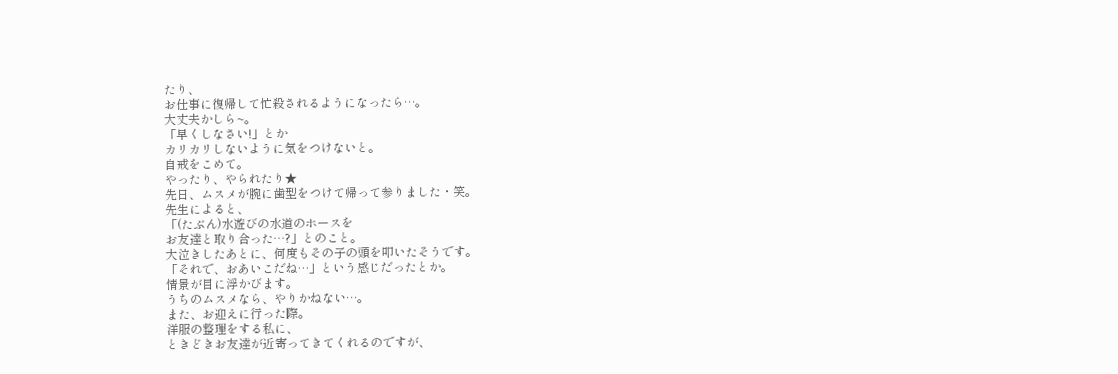たり、
お仕事に復帰して忙殺されるようになったら…。
大丈夫かしら~。
「早くしなさい!」とか
カリカリしないように気をつけないと。
自戒をこめて。
やったり、やられたり★
先日、ムスメが腕に歯型をつけて帰って参りました・笑。
先生によると、
「(たぶん)水遊びの水道のホースを
お友達と取り合った…?」とのこと。
大泣きしたあとに、何度もその子の頭を叩いたそうです。
「それで、おあいこだね…」という感じだったとか。
情景が目に浮かびます。
うちのムスメなら、やりかねない…。
また、お迎えに行った際。
洋服の整理をする私に、
ときどきお友達が近寄ってきてくれるのですが、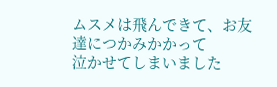ムスメは飛んできて、お友達につかみかかって
泣かせてしまいました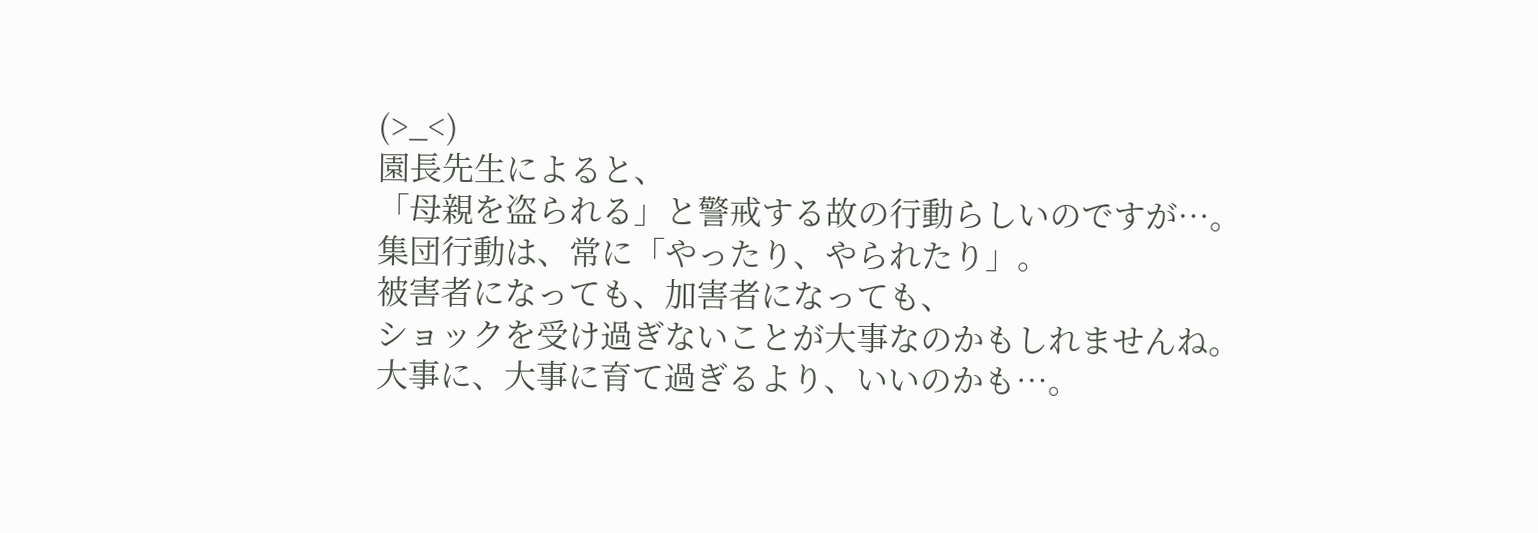(>_<)
園長先生によると、
「母親を盗られる」と警戒する故の行動らしいのですが…。
集団行動は、常に「やったり、やられたり」。
被害者になっても、加害者になっても、
ショックを受け過ぎないことが大事なのかもしれませんね。
大事に、大事に育て過ぎるより、いいのかも…。